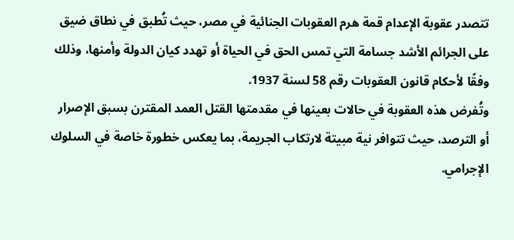تتصدر عقوبة الإعدام قمة هرم العقوبات الجنائية في مصر، حيث تُطبق في نطاق ضيق على الجرائم الأشد جسامة التي تمس الحق في الحياة أو تهدد كيان الدولة وأمنها، وذلك وفقًا لأحكام قانون العقوبات رقم 58 لسنة 1937.
وتُفرض هذه العقوبة في حالات بعينها في مقدمتها القتل العمد المقترن بسبق الإصرار أو الترصد، حيث تتوافر نية مبيتة لارتكاب الجريمة، بما يعكس خطورة خاصة في السلوك الإجرامي.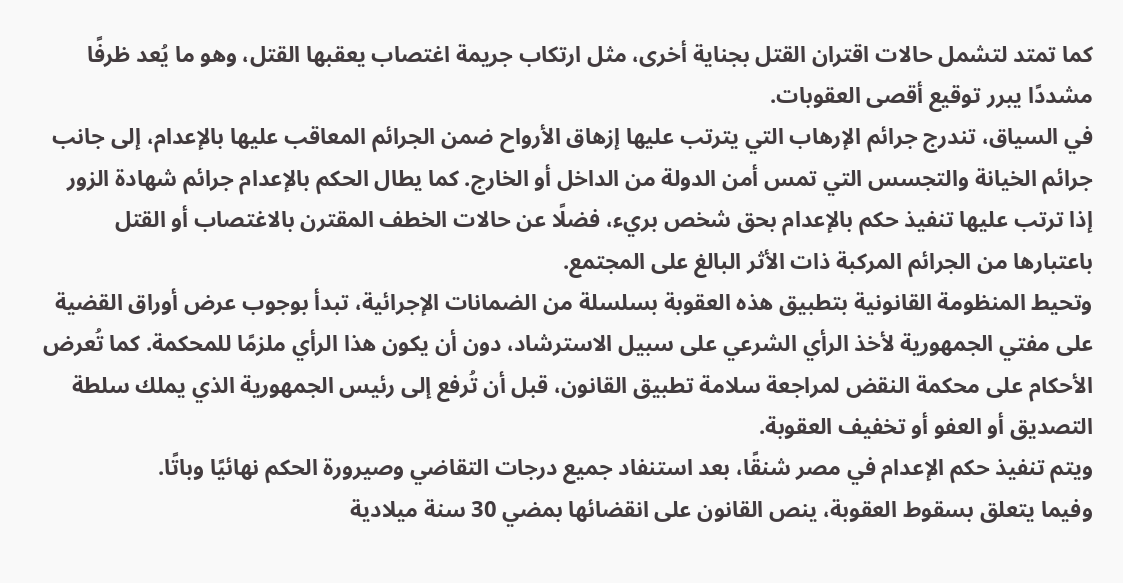كما تمتد لتشمل حالات اقتران القتل بجناية أخرى، مثل ارتكاب جريمة اغتصاب يعقبها القتل، وهو ما يُعد ظرفًا مشددًا يبرر توقيع أقصى العقوبات.
في السياق، تندرج جرائم الإرهاب التي يترتب عليها إزهاق الأرواح ضمن الجرائم المعاقب عليها بالإعدام، إلى جانب جرائم الخيانة والتجسس التي تمس أمن الدولة من الداخل أو الخارج. كما يطال الحكم بالإعدام جرائم شهادة الزور إذا ترتب عليها تنفيذ حكم بالإعدام بحق شخص بريء، فضلًا عن حالات الخطف المقترن بالاغتصاب أو القتل باعتبارها من الجرائم المركبة ذات الأثر البالغ على المجتمع.
وتحيط المنظومة القانونية بتطبيق هذه العقوبة بسلسلة من الضمانات الإجرائية، تبدأ بوجوب عرض أوراق القضية على مفتي الجمهورية لأخذ الرأي الشرعي على سبيل الاسترشاد، دون أن يكون هذا الرأي ملزمًا للمحكمة. كما تُعرض الأحكام على محكمة النقض لمراجعة سلامة تطبيق القانون، قبل أن تُرفع إلى رئيس الجمهورية الذي يملك سلطة التصديق أو العفو أو تخفيف العقوبة.
ويتم تنفيذ حكم الإعدام في مصر شنقًا، بعد استنفاد جميع درجات التقاضي وصيرورة الحكم نهائيًا وباتًا.
وفيما يتعلق بسقوط العقوبة، ينص القانون على انقضائها بمضي 30 سنة ميلادية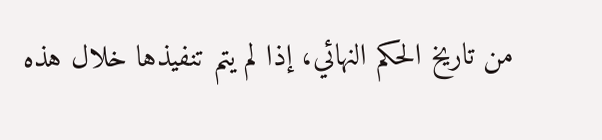من تاريخ الحكم النهائي، إذا لم يتم تنفيذها خلال هذه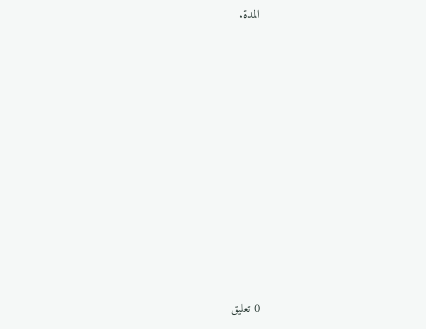المدة.













0 تعليق